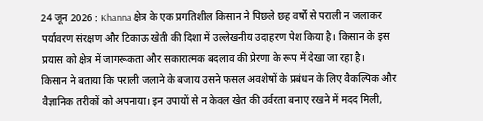24 जून 2026 : Khanna क्षेत्र के एक प्रगतिशील किसान ने पिछले छह वर्षों से पराली न जलाकर पर्यावरण संरक्षण और टिकाऊ खेती की दिशा में उल्लेखनीय उदाहरण पेश किया है। किसान के इस प्रयास को क्षेत्र में जागरूकता और सकारात्मक बदलाव की प्रेरणा के रूप में देखा जा रहा है।
किसान ने बताया कि पराली जलाने के बजाय उसने फसल अवशेषों के प्रबंधन के लिए वैकल्पिक और वैज्ञानिक तरीकों को अपनाया। इन उपायों से न केवल खेत की उर्वरता बनाए रखने में मदद मिली,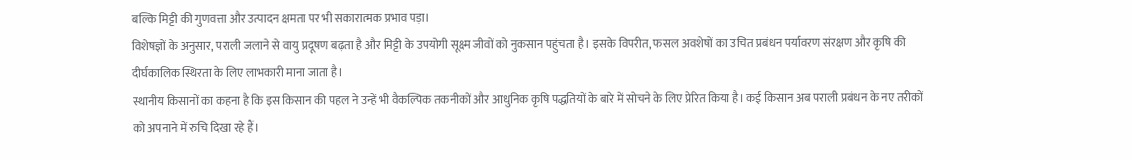बल्कि मिट्टी की गुणवत्ता और उत्पादन क्षमता पर भी सकारात्मक प्रभाव पड़ा।
विशेषज्ञों के अनुसार, पराली जलाने से वायु प्रदूषण बढ़ता है और मिट्टी के उपयोगी सूक्ष्म जीवों को नुकसान पहुंचता है। इसके विपरीत, फसल अवशेषों का उचित प्रबंधन पर्यावरण संरक्षण और कृषि की दीर्घकालिक स्थिरता के लिए लाभकारी माना जाता है।
स्थानीय किसानों का कहना है कि इस किसान की पहल ने उन्हें भी वैकल्पिक तकनीकों और आधुनिक कृषि पद्धतियों के बारे में सोचने के लिए प्रेरित किया है। कई किसान अब पराली प्रबंधन के नए तरीकों को अपनाने में रुचि दिखा रहे हैं।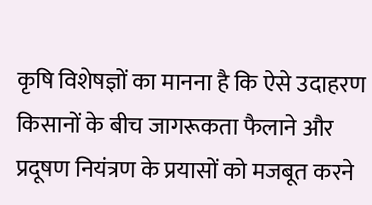कृषि विशेषज्ञों का मानना है कि ऐसे उदाहरण किसानों के बीच जागरूकता फैलाने और प्रदूषण नियंत्रण के प्रयासों को मजबूत करने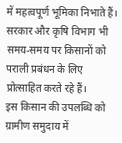में महत्वपूर्ण भूमिका निभाते हैं। सरकार और कृषि विभाग भी समय-समय पर किसानों को पराली प्रबंधन के लिए प्रोत्साहित करते रहे हैं।
इस किसान की उपलब्धि को ग्रामीण समुदाय में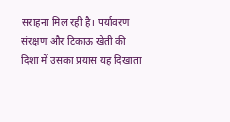सराहना मिल रही है। पर्यावरण संरक्षण और टिकाऊ खेती की दिशा में उसका प्रयास यह दिखाता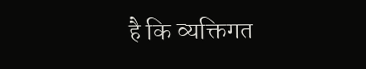है कि व्यक्तिगत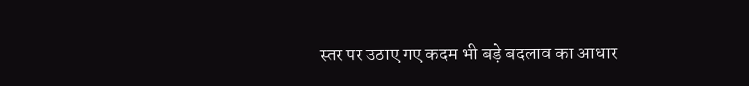स्तर पर उठाए गए कदम भी बड़े बदलाव का आधार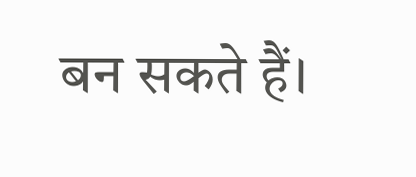बन सकते हैं।